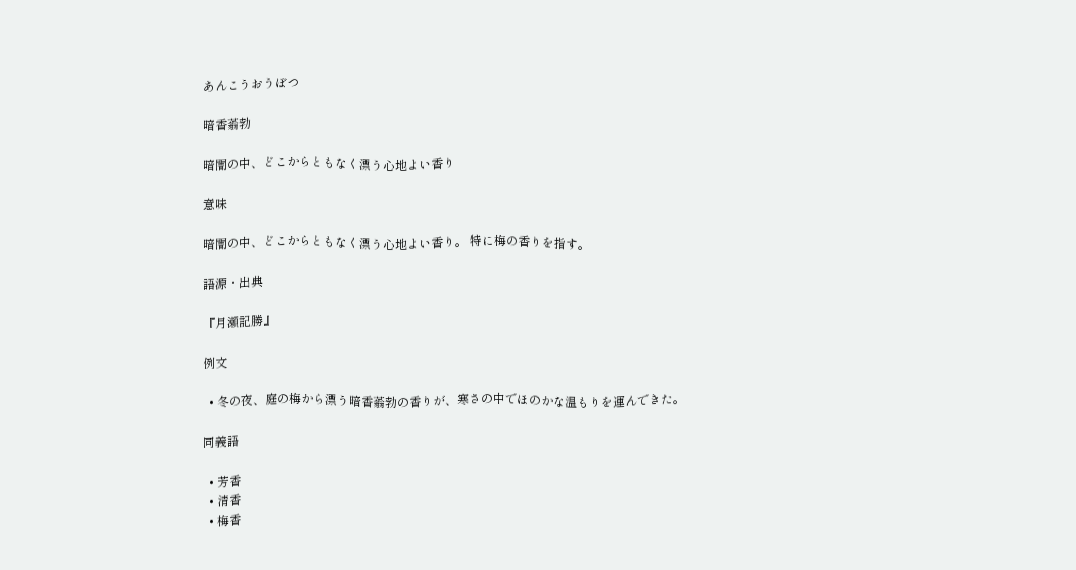あんこうおうぼつ

暗香蓊勃

暗闇の中、どこからともなく漂う心地よい香り

意味

暗闇の中、どこからともなく漂う心地よい香り。 特に梅の香りを指す。

語源・出典

『月瀬記勝』

例文

  • 冬の夜、庭の梅から漂う暗香蓊勃の香りが、寒さの中でほのかな温もりを運んできた。

同義語

  • 芳香
  • 清香
  • 梅香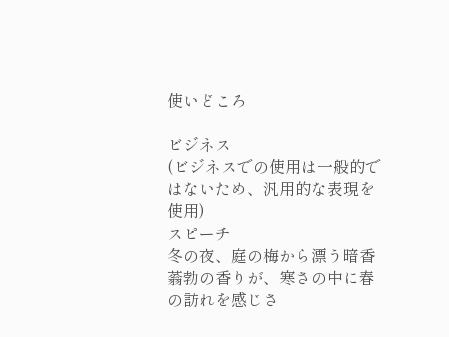使いどころ

ビジネス
(ビジネスでの使用は一般的ではないため、汎用的な表現を使用)
スピーチ
冬の夜、庭の梅から漂う暗香蓊勃の香りが、寒さの中に春の訪れを感じさ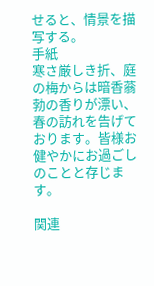せると、情景を描写する。
手紙
寒さ厳しき折、庭の梅からは暗香蓊勃の香りが漂い、春の訪れを告げております。皆様お健やかにお過ごしのことと存じます。

関連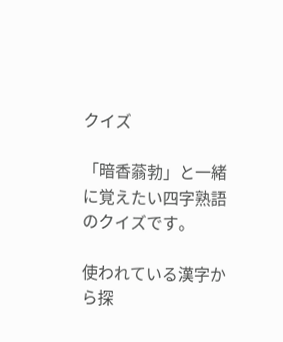クイズ

「暗香蓊勃」と一緒に覚えたい四字熟語のクイズです。

使われている漢字から探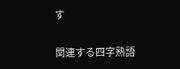す

関連する四字熟語